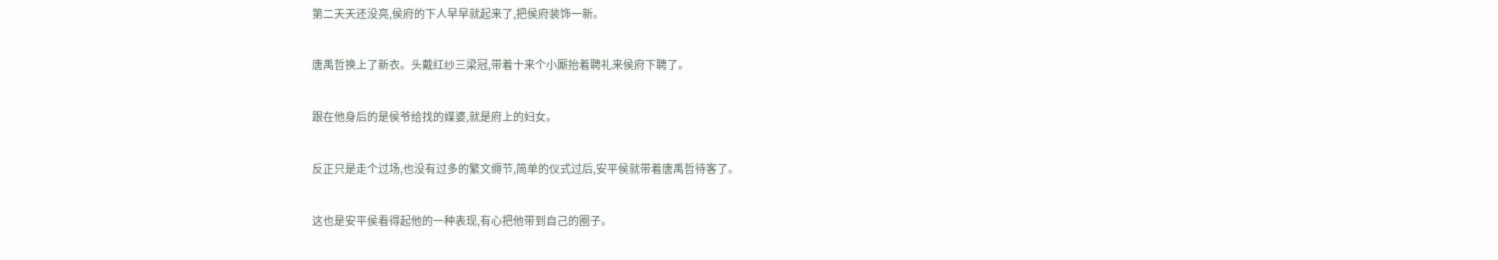第二天天还没亮,侯府的下人早早就起来了,把侯府装饰一新。

唐禹哲换上了新衣。头戴红纱三梁冠,带着十来个小厮抬着聘礼来侯府下聘了。

跟在他身后的是侯爷给找的媒婆,就是府上的妇女。

反正只是走个过场,也没有过多的繁文缛节,简单的仪式过后,安平侯就带着唐禹哲待客了。

这也是安平侯看得起他的一种表现,有心把他带到自己的圈子。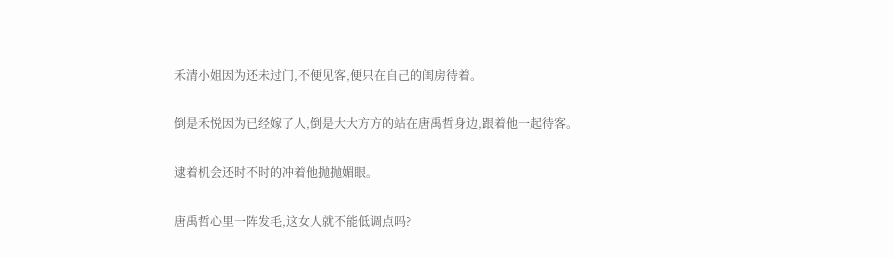禾清小姐因为还未过门,不便见客,便只在自己的闺房待着。

倒是禾悦因为已经嫁了人,倒是大大方方的站在唐禹哲身边,跟着他一起待客。

逮着机会还时不时的冲着他抛抛媚眼。

唐禹哲心里一阵发毛,这女人就不能低调点吗?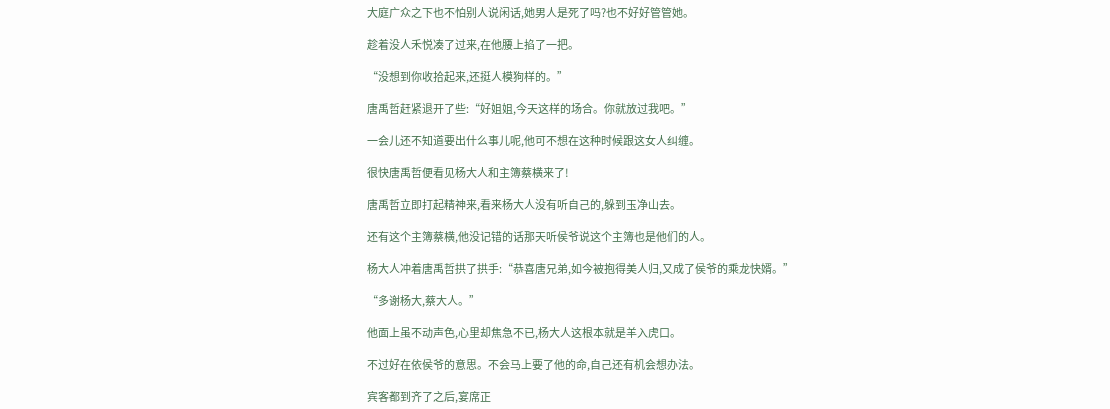大庭广众之下也不怕别人说闲话,她男人是死了吗?也不好好管管她。

趁着没人禾悦凑了过来,在他腰上掐了一把。

“没想到你收拾起来,还挺人模狗样的。”

唐禹哲赶紧退开了些:“好姐姐,今天这样的场合。你就放过我吧。”

一会儿还不知道要出什么事儿呢,他可不想在这种时候跟这女人纠缠。

很快唐禹哲便看见杨大人和主簿蔡横来了!

唐禹哲立即打起精神来,看来杨大人没有听自己的,躲到玉净山去。

还有这个主簿蔡横,他没记错的话那天听侯爷说这个主簿也是他们的人。

杨大人冲着唐禹哲拱了拱手:“恭喜唐兄弟,如今被抱得美人归,又成了侯爷的乘龙快婿。”

“多谢杨大,蔡大人。”

他面上虽不动声色,心里却焦急不已,杨大人这根本就是羊入虎口。

不过好在依侯爷的意思。不会马上要了他的命,自己还有机会想办法。

宾客都到齐了之后,宴席正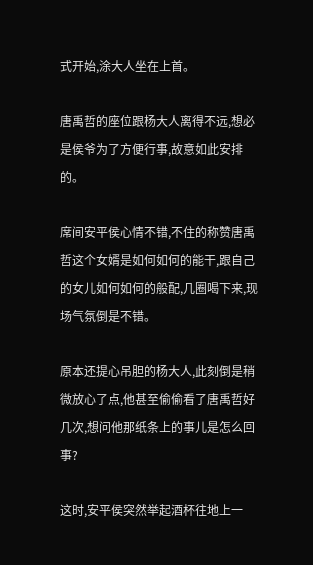式开始,涂大人坐在上首。

唐禹哲的座位跟杨大人离得不远,想必是侯爷为了方便行事,故意如此安排的。

席间安平侯心情不错,不住的称赞唐禹哲这个女婿是如何如何的能干,跟自己的女儿如何如何的般配,几圈喝下来,现场气氛倒是不错。

原本还提心吊胆的杨大人,此刻倒是稍微放心了点,他甚至偷偷看了唐禹哲好几次,想问他那纸条上的事儿是怎么回事?

这时,安平侯突然举起酒杯往地上一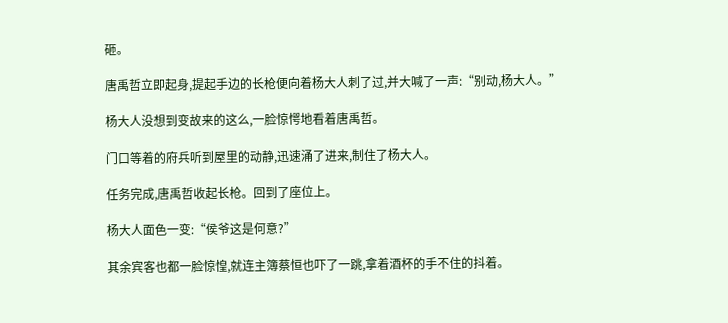砸。

唐禹哲立即起身,提起手边的长枪便向着杨大人刺了过,并大喊了一声:“别动,杨大人。”

杨大人没想到变故来的这么,一脸惊愕地看着唐禹哲。

门口等着的府兵听到屋里的动静,迅速涌了进来,制住了杨大人。

任务完成,唐禹哲收起长枪。回到了座位上。

杨大人面色一变:“侯爷这是何意?”

其余宾客也都一脸惊惶,就连主簿蔡恒也吓了一跳,拿着酒杯的手不住的抖着。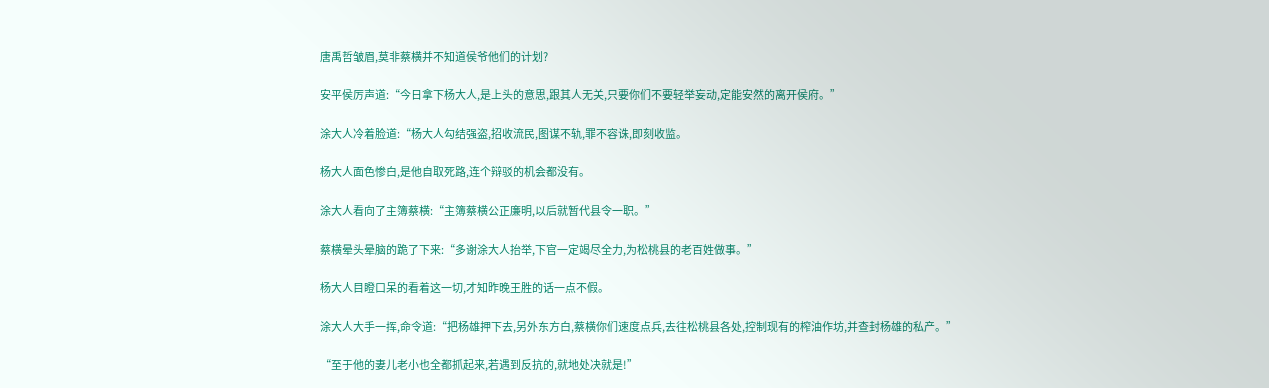唐禹哲皱眉,莫非蔡横并不知道侯爷他们的计划?

安平侯厉声道:“今日拿下杨大人,是上头的意思,跟其人无关,只要你们不要轻举妄动,定能安然的离开侯府。”

涂大人冷着脸道:“杨大人勾结强盗,招收流民,图谋不轨,罪不容诛,即刻收监。

杨大人面色惨白,是他自取死路,连个辩驳的机会都没有。

涂大人看向了主簿蔡横:“主簿蔡横公正廉明,以后就暂代县令一职。”

蔡横晕头晕脑的跪了下来:“多谢涂大人抬举,下官一定竭尽全力,为松桃县的老百姓做事。”

杨大人目瞪口呆的看着这一切,才知昨晚王胜的话一点不假。

涂大人大手一挥,命令道:“把杨雄押下去,另外东方白,蔡横你们速度点兵,去往松桃县各处,控制现有的榨油作坊,并查封杨雄的私产。”

“至于他的妻儿老小也全都抓起来,若遇到反抗的,就地处决就是!”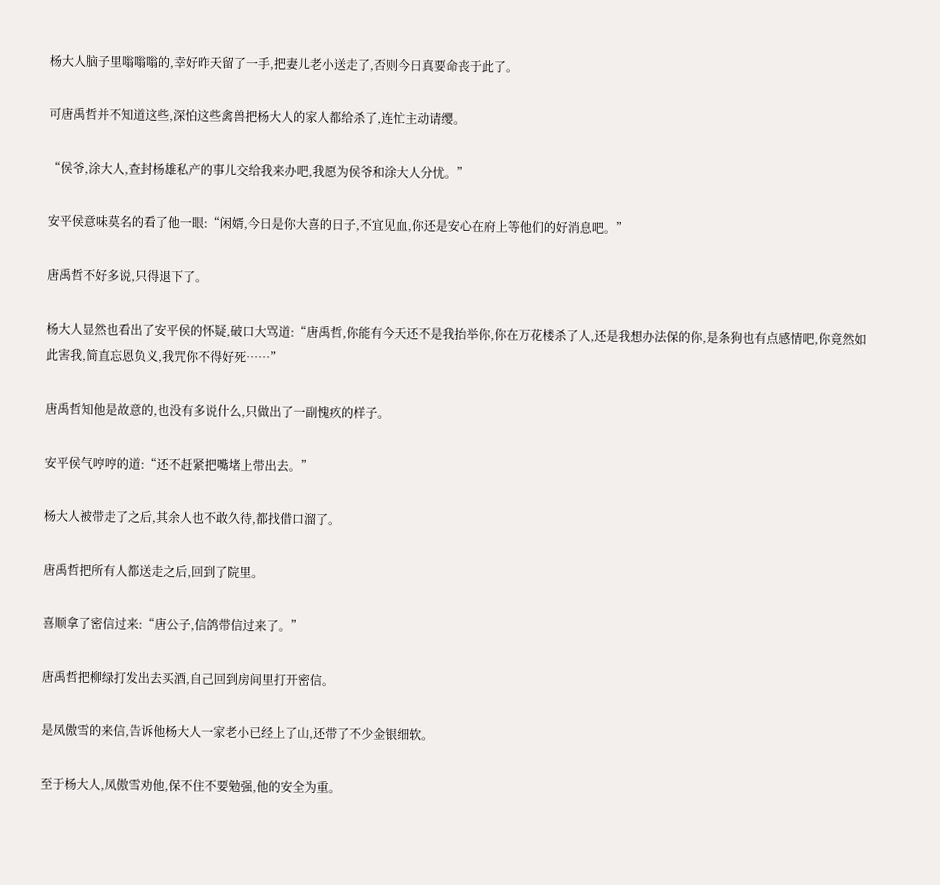杨大人脑子里嗡嗡嗡的,幸好昨天留了一手,把妻儿老小送走了,否则今日真要命丧于此了。

可唐禹哲并不知道这些,深怕这些禽兽把杨大人的家人都给杀了,连忙主动请缨。

“侯爷,涂大人,查封杨雄私产的事儿交给我来办吧,我愿为侯爷和涂大人分忧。”

安平侯意味莫名的看了他一眼:“闲婿,今日是你大喜的日子,不宜见血,你还是安心在府上等他们的好消息吧。”

唐禹哲不好多说,只得退下了。

杨大人显然也看出了安平侯的怀疑,破口大骂道:“唐禹哲,你能有今天还不是我抬举你,你在万花楼杀了人,还是我想办法保的你,是条狗也有点感情吧,你竟然如此害我,简直忘恩负义,我咒你不得好死……”

唐禹哲知他是故意的,也没有多说什么,只做出了一副愧疚的样子。

安平侯气哼哼的道:“还不赶紧把嘴堵上带出去。”

杨大人被带走了之后,其余人也不敢久待,都找借口溜了。

唐禹哲把所有人都送走之后,回到了院里。

喜顺拿了密信过来:“唐公子,信鸽带信过来了。”

唐禹哲把柳绿打发出去买酒,自己回到房间里打开密信。

是凤傲雪的来信,告诉他杨大人一家老小已经上了山,还带了不少金银细软。

至于杨大人,凤傲雪劝他,保不住不要勉强,他的安全为重。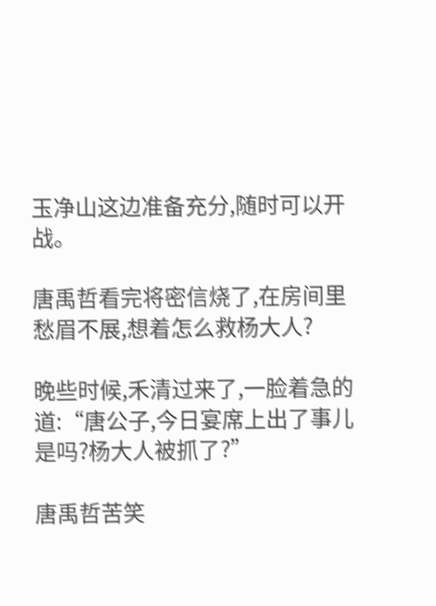玉净山这边准备充分,随时可以开战。

唐禹哲看完将密信烧了,在房间里愁眉不展,想着怎么救杨大人?

晚些时候,禾清过来了,一脸着急的道:“唐公子,今日宴席上出了事儿是吗?杨大人被抓了?”

唐禹哲苦笑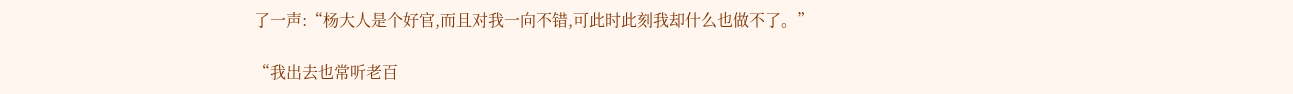了一声:“杨大人是个好官,而且对我一向不错,可此时此刻我却什么也做不了。”

“我出去也常听老百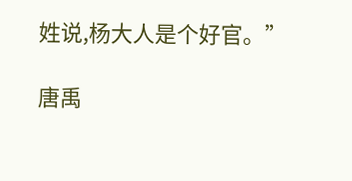姓说,杨大人是个好官。”

唐禹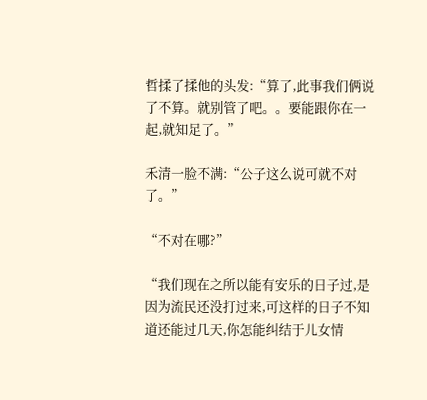哲揉了揉他的头发:“算了,此事我们俩说了不算。就别管了吧。。要能跟你在一起,就知足了。”

禾清一脸不满:“公子这么说可就不对了。”

“不对在哪?”

“我们现在之所以能有安乐的日子过,是因为流民还没打过来,可这样的日子不知道还能过几天,你怎能纠结于儿女情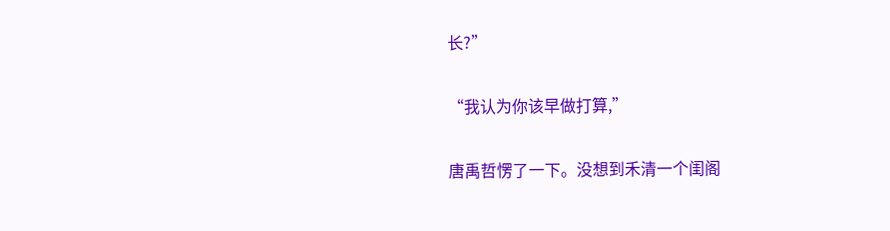长?”

“我认为你该早做打算,”

唐禹哲愣了一下。没想到禾清一个闺阁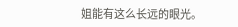姐能有这么长远的眼光。